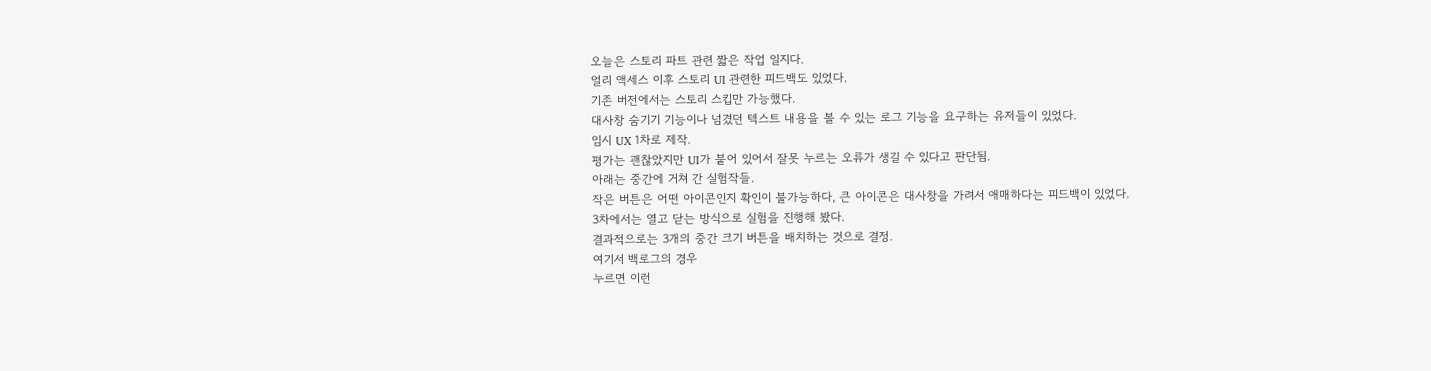오늘은 스토리 파트 관련 짧은 작업 일지다.
얼리 액세스 이후 스토리 UI 관련한 피드백도 있었다.
기존 버전에서는 스토리 스킵만 가능했다.
대사창 숨기기 기능이나 넘겼던 텍스트 내용을 볼 수 있는 로그 기능을 요구하는 유저들이 있었다.
임시 UX 1차로 제작.
평가는 괜찮았지만 UI가 붙어 있어서 잘못 누르는 오류가 생길 수 있다고 판단됨.
아래는 중간에 거쳐 간 실험작들.
작은 버튼은 어떤 아이콘인지 확인이 불가능하다, 큰 아이콘은 대사창을 가려서 애매하다는 피드백이 있었다.
3차에서는 열고 닫는 방식으로 실험을 진행해 봤다.
결과적으로는 3개의 중간 크기 버튼을 배치하는 것으로 결정.
여기서 백로그의 경우
누르면 이런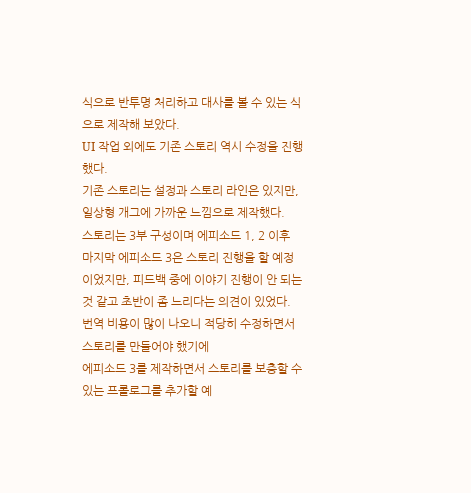식으로 반투명 처리하고 대사를 볼 수 있는 식으로 제작해 보았다.
UI 작업 외에도 기존 스토리 역시 수정을 진행했다.
기존 스토리는 설정과 스토리 라인은 있지만, 일상형 개그에 가까운 느낌으로 제작했다.
스토리는 3부 구성이며 에피소드 1, 2 이후 마지막 에피소드 3은 스토리 진행을 할 예정이었지만, 피드백 중에 이야기 진행이 안 되는 것 같고 초반이 좀 느리다는 의견이 있었다.
번역 비용이 많이 나오니 적당히 수정하면서 스토리를 만들어야 했기에
에피소드 3를 제작하면서 스토리를 보충할 수 있는 프롤로그를 추가할 예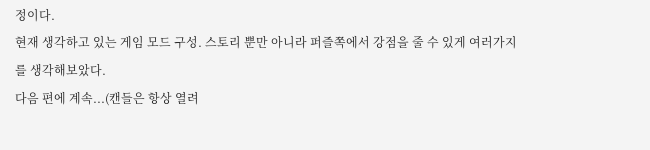정이다.
현재 생각하고 있는 게임 모드 구성. 스토리 뿐만 아니라 퍼즐쪽에서 강점을 줄 수 있게 여러가지를 생각해보았다.
다음 편에 계속...(캔들은 항상 열려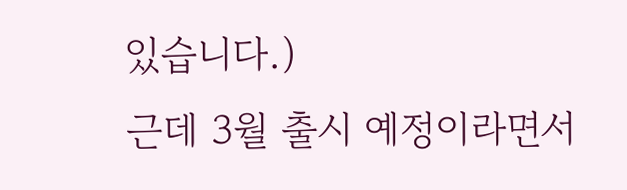있습니다.)
근데 3월 출시 예정이라면서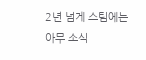2년 넘게 스팀에는 아무 소식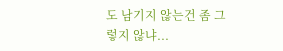도 남기지 않는건 좀 그렇지 않냐...